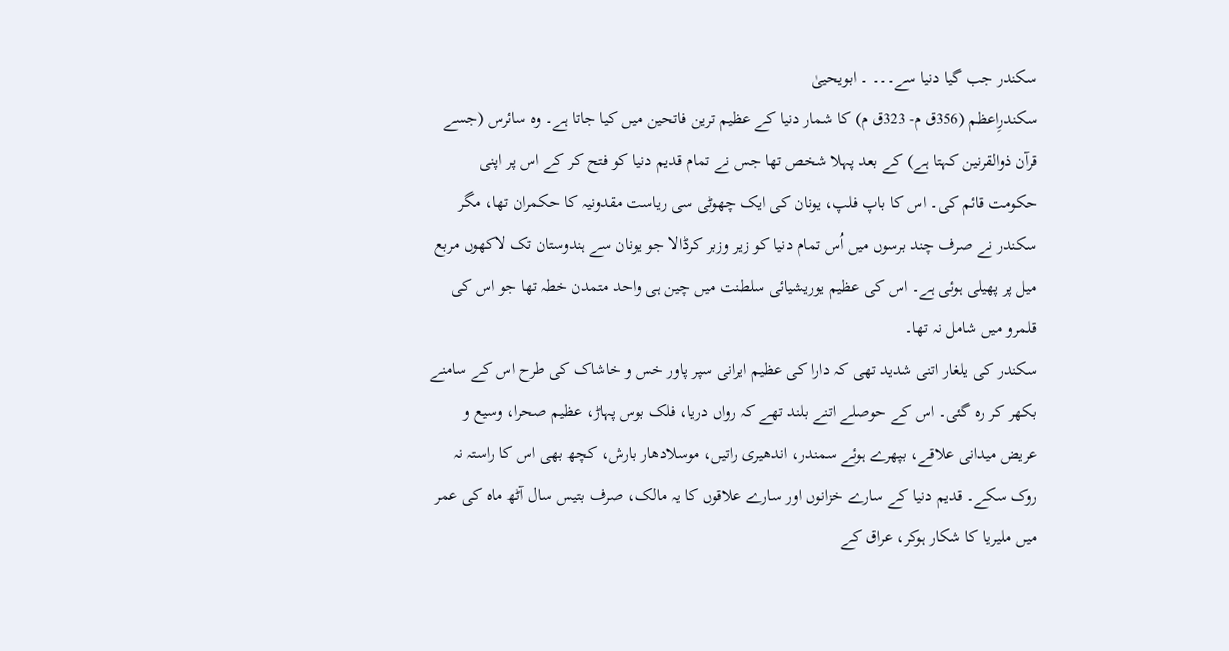سکندر جب گیا دنیا سے۔۔۔ ۔ ابویحییٰ
سکندرِاعظم (356ق م- 323ق م) کا شمار دنیا کے عظیم ترین فاتحین میں کیا جاتا ہے۔ وہ سائرس (جسے قرآن ذوالقرنین کہتا ہے) کے بعد پہلا شخص تھا جس نے تمام قدیم دنیا کو فتح کر کے اس پر اپنی حکومت قائم کی۔ اس کا باپ فلپ، یونان کی ایک چھوٹی سی ریاست مقدونیہ کا حکمران تھا، مگر سکندر نے صرف چند برسوں میں اُس تمام دنیا کو زیر وزبر کرڈالا جو یونان سے ہندوستان تک لاکھوں مربع میل پر پھیلی ہوئی ہے۔ اس کی عظیم یوریشیائی سلطنت میں چین ہی واحد متمدن خطہ تھا جو اس کی قلمرو میں شامل نہ تھا۔
سکندر کی یلغار اتنی شدید تھی کہ دارا کی عظیم ایرانی سپر پاور خس و خاشاک کی طرح اس کے سامنے بکھر کر رہ گئی۔ اس کے حوصلے اتنے بلند تھے کہ رواں دریا، فلک بوس پہاڑ، عظیم صحرا، وسیع و عریض میدانی علاقے، بپھرے ہوئے سمندر، اندھیری راتیں، موسلادھار بارش، کچھ بھی اس کا راستہ نہ روک سکے۔ قدیم دنیا کے سارے خزانوں اور سارے علاقوں کا یہ مالک، صرف بتیس سال آٹھ ماہ کی عمر میں ملیریا کا شکار ہوکر، عراق کے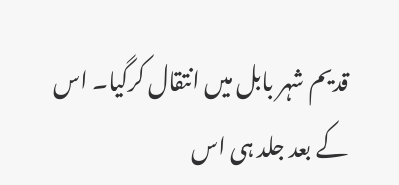قدیم شہر بابل میں انتقال کرگیا۔ اس کے بعد جلد ہی اس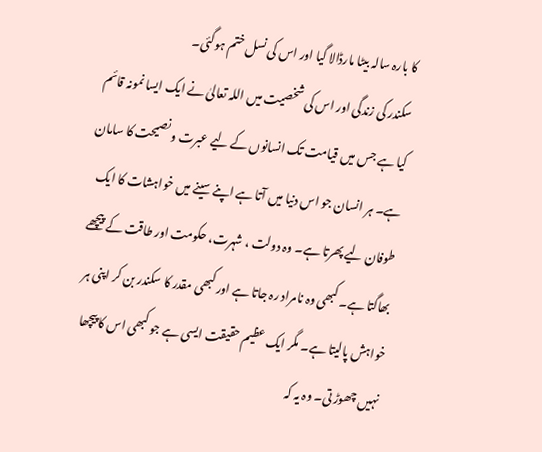کا بارہ سالہ بیٹا مارڈالا گیا اور اس کی نسل ختم ہوگئی۔
سکندر کی زندگی اور اس کی شخصیت میں اللہ تعالیٰ نے ایک ایسا نمونہ قائم کیا ہے جس میں قیامت تک انسانوں کے لیے عبرت و نصیحت کا سامان ہے۔ ہر انسان جو اس دنیا میں آتا ہے اپنے سینے میں خواہشات کا ایک طوفان لیے پھرتا ہے۔ وہ دولت ، شہرت، حکومت اور طاقت کے پیچھے بھاگتا ہے۔ کبھی وہ نامراد رہ جاتا ہے اور کبھی مقدر کا سکندر بن کر اپنی ہر خواہش پالیتا ہے۔ مگر ایک عظیم حقیقت ایسی ہے جو کبھی اس کا پیچھا نہیں چھوڑ تی۔ وہ یہ کہ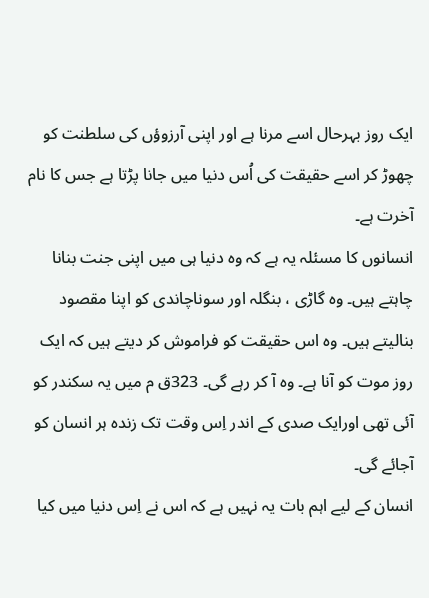ایک روز بہرحال اسے مرنا ہے اور اپنی آرزوؤں کی سلطنت کو چھوڑ کر اسے حقیقت کی اُس دنیا میں جانا پڑتا ہے جس کا نام آخرت ہے۔
انسانوں کا مسئلہ یہ ہے کہ وہ دنیا ہی میں اپنی جنت بنانا چاہتے ہیں۔ وہ گاڑی ، بنگلہ اور سوناچاندی کو اپنا مقصود بنالیتے ہیں۔ وہ اس حقیقت کو فراموش کر دیتے ہیں کہ ایک روز موت کو آنا ہے۔ وہ آ کر رہے گی۔ 323ق م میں یہ سکندر کو آئی تھی اورایک صدی کے اندر اِس وقت تک زندہ ہر انسان کو آجائے گی۔
انسان کے لیے اہم بات یہ نہیں ہے کہ اس نے اِس دنیا میں کیا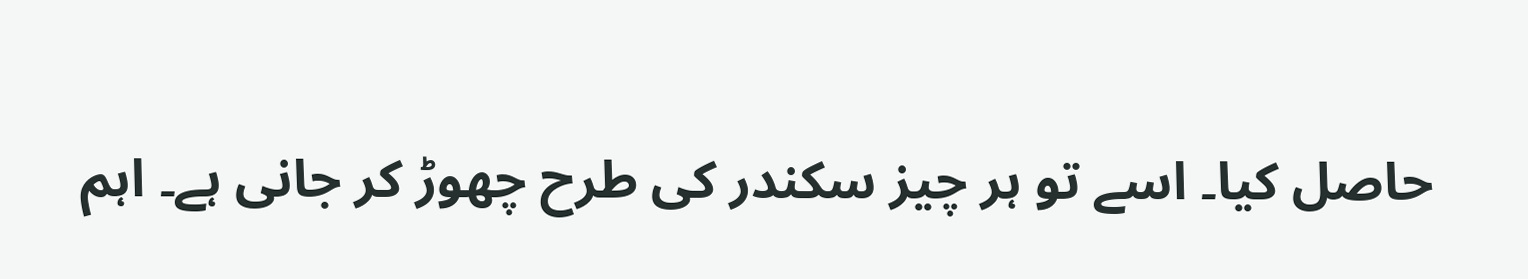حاصل کیا۔ اسے تو ہر چیز سکندر کی طرح چھوڑ کر جانی ہے۔ اہم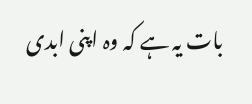بات یہ ہے کہ وہ اپنی ابدی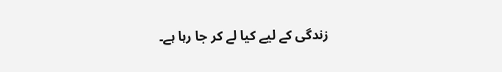زندگی کے لیے کیا لے کر جا رہا ہے۔